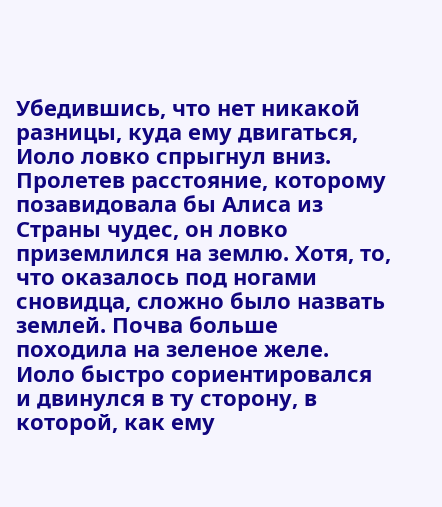Убедившись, что нет никакой разницы, куда ему двигаться, Иоло ловко спрыгнул вниз. Пролетев расстояние, которому позавидовала бы Алиса из Страны чудес, он ловко приземлился на землю. Хотя, то, что оказалось под ногами сновидца, сложно было назвать землей. Почва больше походила на зеленое желе. Иоло быстро сориентировался и двинулся в ту сторону, в которой, как ему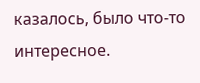казалось, было что-то интересное.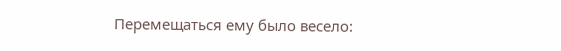Перемещаться ему было весело: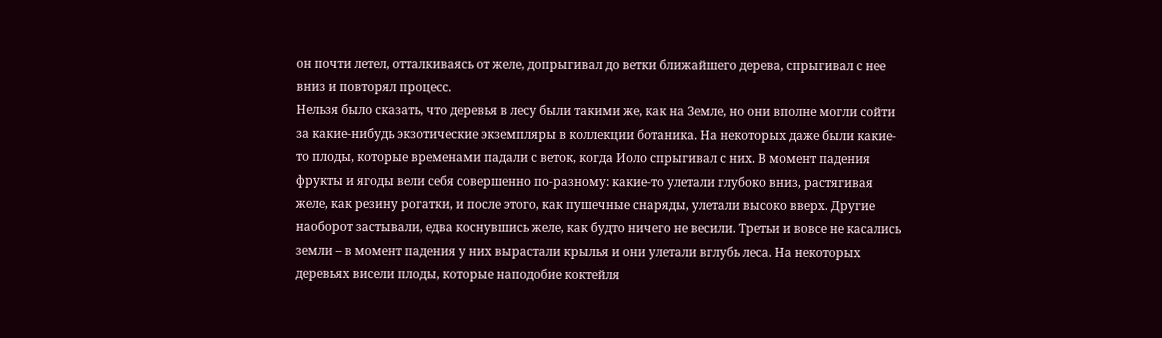он почти летел, отталкиваясь от желе, допрыгивал до ветки ближайшего дерева, спрыгивал с нее вниз и повторял процесс.
Нельзя было сказать, что деревья в лесу были такими же, как на Земле, но они вполне могли сойти за какие-нибудь экзотические экземпляры в коллекции ботаника. На некоторых даже были какие-то плоды, которые временами падали с веток, когда Иоло спрыгивал с них. В момент падения фрукты и ягоды вели себя совершенно по-разному: какие-то улетали глубоко вниз, растягивая желе, как резину рогатки, и после этого, как пушечные снаряды, улетали высоко вверх. Другие наоборот застывали, едва коснувшись желе, как будто ничего не весили. Третьи и вовсе не касались земли – в момент падения у них вырастали крылья и они улетали вглубь леса. На некоторых деревьях висели плоды, которые наподобие коктейля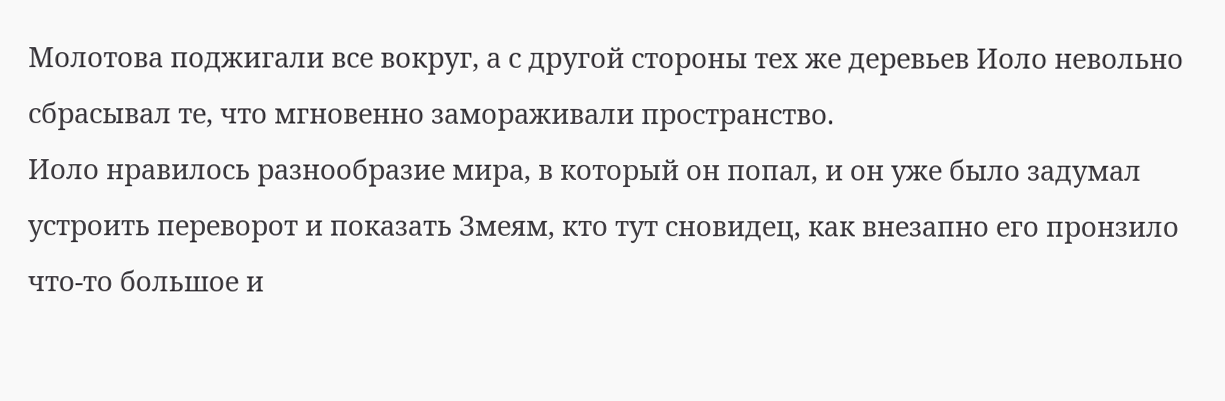Молотова поджигали все вокруг, а с другой стороны тех же деревьев Иоло невольно сбрасывал те, что мгновенно замораживали пространство.
Иоло нравилось разнообразие мира, в который он попал, и он уже было задумал устроить переворот и показать Змеям, кто тут сновидец, как внезапно его пронзило что-то большое и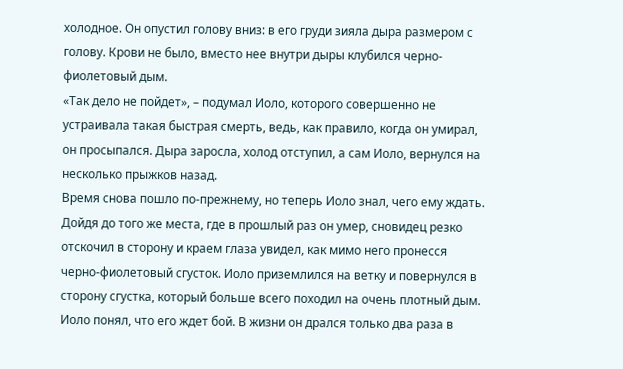холодное. Он опустил голову вниз: в его груди зияла дыра размером с голову. Крови не было, вместо нее внутри дыры клубился черно-фиолетовый дым.
«Так дело не пойдет», – подумал Иоло, которого совершенно не устраивала такая быстрая смерть, ведь, как правило, когда он умирал, он просыпался. Дыра заросла, холод отступил, а сам Иоло, вернулся на несколько прыжков назад.
Время снова пошло по-прежнему, но теперь Иоло знал, чего ему ждать. Дойдя до того же места, где в прошлый раз он умер, сновидец резко отскочил в сторону и краем глаза увидел, как мимо него пронесся черно-фиолетовый сгусток. Иоло приземлился на ветку и повернулся в сторону сгустка, который больше всего походил на очень плотный дым. Иоло понял, что его ждет бой. В жизни он дрался только два раза в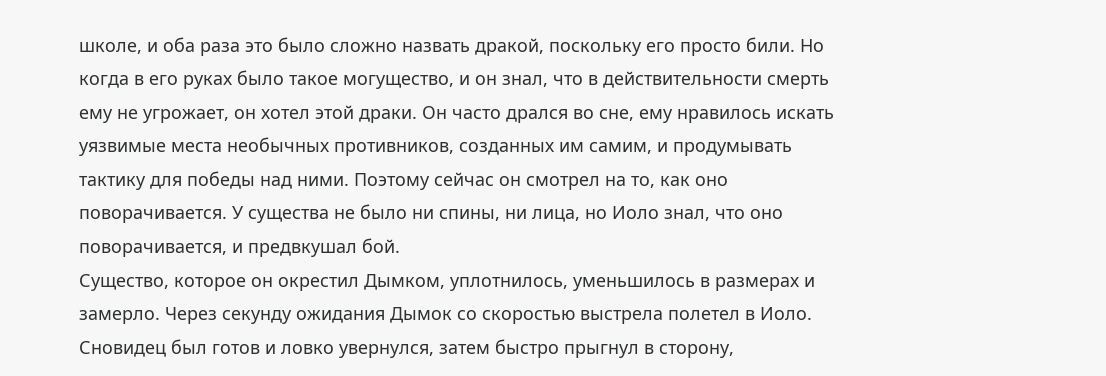школе, и оба раза это было сложно назвать дракой, поскольку его просто били. Но когда в его руках было такое могущество, и он знал, что в действительности смерть ему не угрожает, он хотел этой драки. Он часто дрался во сне, ему нравилось искать уязвимые места необычных противников, созданных им самим, и продумывать тактику для победы над ними. Поэтому сейчас он смотрел на то, как оно поворачивается. У существа не было ни спины, ни лица, но Иоло знал, что оно поворачивается, и предвкушал бой.
Существо, которое он окрестил Дымком, уплотнилось, уменьшилось в размерах и замерло. Через секунду ожидания Дымок со скоростью выстрела полетел в Иоло. Сновидец был готов и ловко увернулся, затем быстро прыгнул в сторону,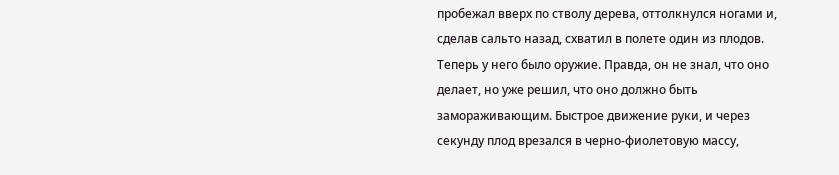пробежал вверх по стволу дерева, оттолкнулся ногами и, сделав сальто назад, схватил в полете один из плодов. Теперь у него было оружие. Правда, он не знал, что оно делает, но уже решил, что оно должно быть замораживающим. Быстрое движение руки, и через секунду плод врезался в черно-фиолетовую массу,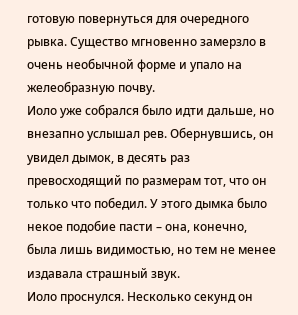готовую повернуться для очередного рывка. Существо мгновенно замерзло в очень необычной форме и упало на желеобразную почву.
Иоло уже собрался было идти дальше, но внезапно услышал рев. Обернувшись, он увидел дымок, в десять раз превосходящий по размерам тот, что он только что победил. У этого дымка было некое подобие пасти – она, конечно, была лишь видимостью, но тем не менее издавала страшный звук.
Иоло проснулся. Несколько секунд он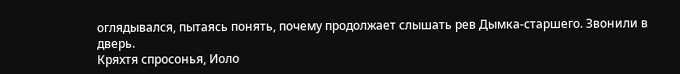оглядывался, пытаясь понять, почему продолжает слышать рев Дымка-старшего. Звонили в дверь.
Кряхтя спросонья, Иоло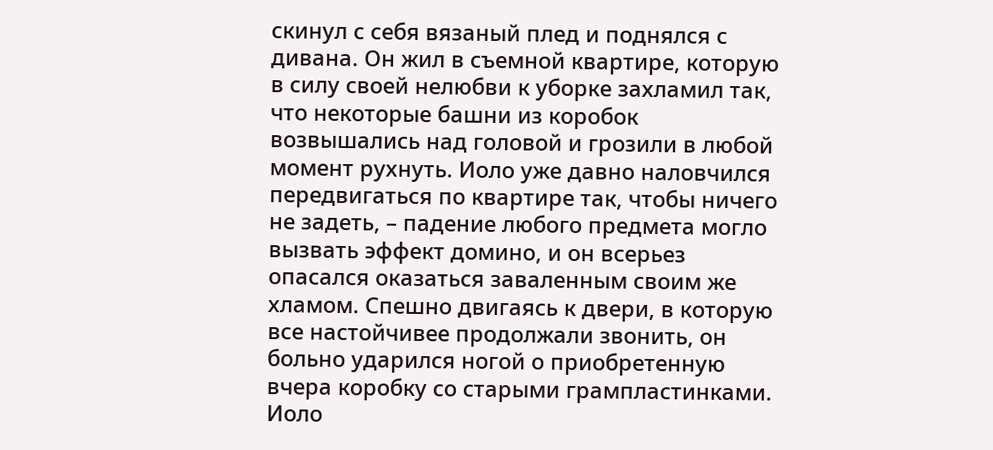скинул с себя вязаный плед и поднялся с дивана. Он жил в съемной квартире, которую в силу своей нелюбви к уборке захламил так, что некоторые башни из коробок возвышались над головой и грозили в любой момент рухнуть. Иоло уже давно наловчился передвигаться по квартире так, чтобы ничего не задеть, – падение любого предмета могло вызвать эффект домино, и он всерьез опасался оказаться заваленным своим же хламом. Спешно двигаясь к двери, в которую все настойчивее продолжали звонить, он больно ударился ногой о приобретенную вчера коробку со старыми грампластинками. Иоло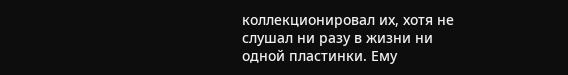коллекционировал их, хотя не слушал ни разу в жизни ни одной пластинки. Ему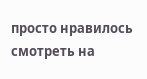просто нравилось смотреть на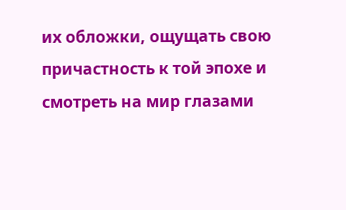их обложки, ощущать свою причастность к той эпохе и смотреть на мир глазами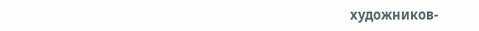художников-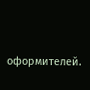оформителей.